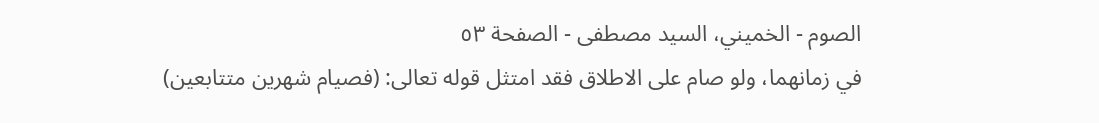الصوم - الخميني، السيد مصطفى - الصفحة ٥٣
في زمانهما، ولو صام على الاطلاق فقد امتثل قوله تعالى: (فصيام شهرين متتابعين)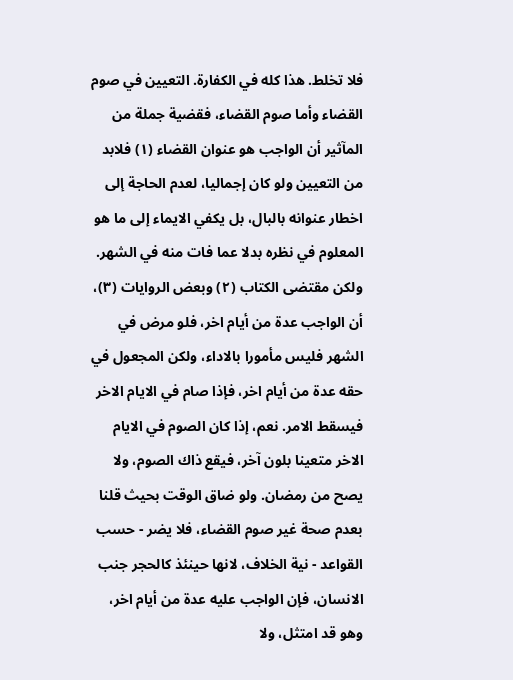فلا تخلط. هذا كله في الكفارة. التعيين في صوم القضاء وأما صوم القضاء، فقضية جملة من المآثير أن الواجب هو عنوان القضاء (١) فلابد من التعيين ولو كان إجماليا، لعدم الحاجة إلى اخطار عنوانه بالبال، بل يكفي الايماء إلى ما هو المعلوم في نظره بدلا عما فات منه في الشهر. ولكن مقتضى الكتاب (٢) وبعض الروايات (٣)، أن الواجب عدة من أيام اخر، فلو مرض في الشهر فليس مأمورا بالاداء، ولكن المجعول في حقه عدة من أيام اخر، فإذا صام في الايام الاخر فيسقط الامر. نعم، إذا كان الصوم في الايام الاخر متعينا بلون آخر، فيقع ذاك الصوم، ولا يصح من رمضان. ولو ضاق الوقت بحيث قلنا بعدم صحة غير صوم القضاء، فلا يضر - حسب القواعد - نية الخلاف، لانها حينئذ كالحجر جنب الانسان، فإن الواجب عليه عدة من أيام اخر، وهو قد امتثل، ولا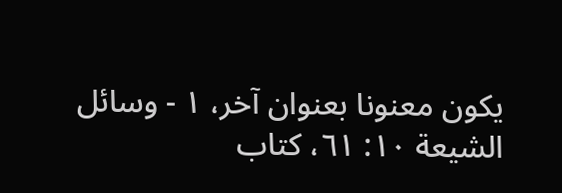يكون معنونا بعنوان آخر، ١ - وسائل الشيعة ١٠: ٦١، كتاب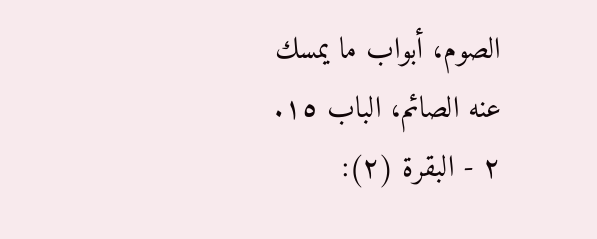الصوم، أبواب ما يمسك عنه الصائم، الباب ١٥. ٢ - البقرة (٢):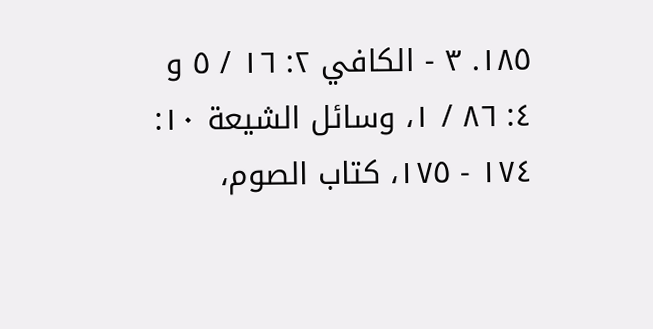١٨٥. ٣ - الكافي ٢: ١٦ / ٥ و ٤: ٨٦ / ١، وسائل الشيعة ١٠: ١٧٤ - ١٧٥، كتاب الصوم،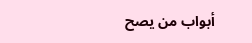أبواب من يصح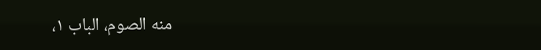منه الصوم، الباب ١،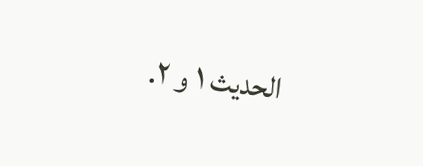الحديث ١ و ٢.